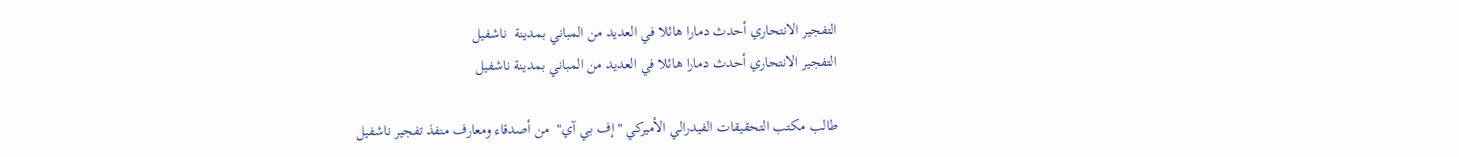التفجير الانتحاري أحدث دمارا هائلا في العديد من المباني بمدينة  ناشفيل
التفجير الانتحاري أحدث دمارا هائلا في العديد من المباني بمدينة ناشفيل

طالب مكتب التحقيقات الفيدرالي الأميركي "إف بي آي"  من أصدقاء ومعارف منفذ تفجير ناشفيل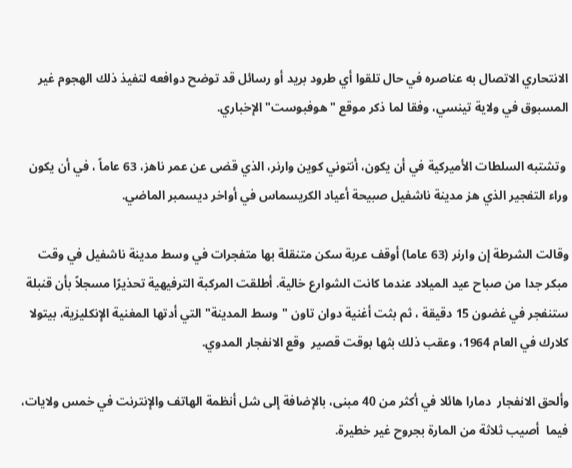الانتحاري الاتصال به عناصره في حال تلقوا أي طرود بريد أو رسائل قد توضح دوافعه لتفيذ ذلك الهجوم غير المسبوق في ولاية تينسي، وفقا لما ذكر موقع "هوفبوست" الإخباري.

 وتشتبه السلطات الأميركية في أن يكون، أنتوني كوين وارنر، الذي قضى عن عمر ناهز، 63 عاماً ، في أن يكون وراء التفجير الذي هز مدينة ناشفيل صبيحة أعياد الكريسماس في أواخر ديسمبر الماضي.

وقالت الشرطة إن وارنر (63 عاما) أوقف عربة سكن متنقلة بها متفجرات في وسط مدينة ناشفيل في وقت مبكر جدا من صباح عيد الميلاد عندما كانت الشوارع خالية. أطلقت المركبة الترفيهية تحذيرًا مسجلاً بأن قنبلة ستنفجر في غضون 15 دقيقة ، ثم بثت أغنية دوان تاون "وسط المدينة" التي أدتها المغنية الإنكليزية، بيتولا كلارك في العام 1964، وعقب ذلك بثها بوقت قصير  وقع الانفجار المدوي.

وألحق الانفجار  دمارا هائلا في أكثر من 40 مبنى، بالإضافة إلى شل أنظمة الهاتف والإنترنت في خمس ولايات، فيما  أصيب ثلاثة من المارة بجروح غير خطيرة.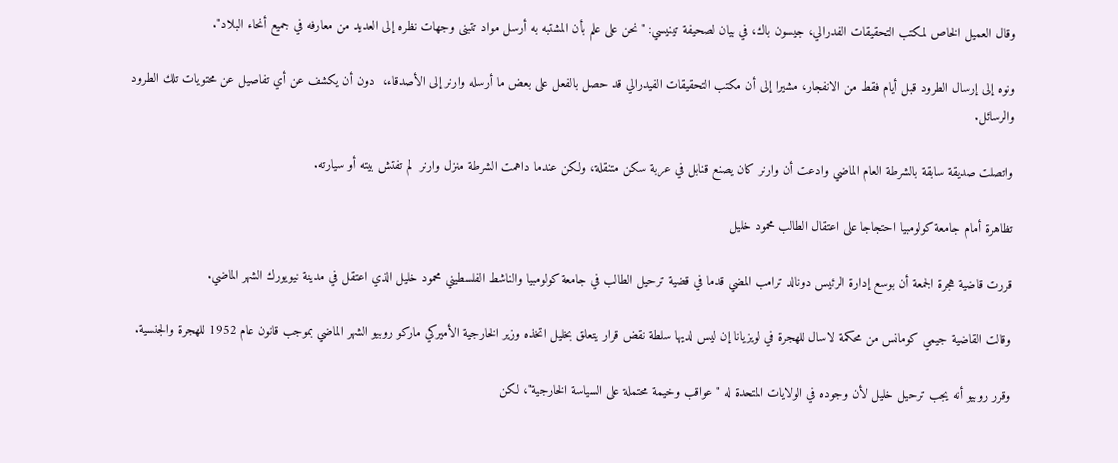وقال العميل الخاص لمكتب التحقيقات الفدرالي، جيسون باك، في بيان لصحيفة تينيسي: "نحن على علم بأن المشتبه به أرسل مواد تتبنى وجهات نظره إلى العديد من معارفه في جميع أنحاء البلاد".

ونوه إلى إرسال الطرود قبل أيام فقط من الانفجار، مشيرا إلى أن مكتب التحقيقات الفيدرالي قد حصل بالفعل على بعض ما أرسله وارنر إلى الأصدقاء،  دون أن يكشف عن أي تفاصيل عن محتويات تلك الطرود والرسائل.

واتصلت صديقة سابقة بالشرطة العام الماضي وادعت أن وارنر كان يصنع قنابل في عربة سكن متنقلة، ولكن عندما داهمت الشرطة منزل وارنر  لم تفتش بيته أو سيارته.

تظاهرة أمام جامعة كولومبيا احتجاجا على اعتقال الطالب محمود خليل

قررت قاضية هجرة الجمعة أن بوسع إدارة الرئيس دونالد ترامب المضي قدما في قضية ترحيل الطالب في جامعة كولومبيا والناشط الفلسطيني محمود خليل الذي اعتقل في مدينة نيويورك الشهر الماضي.

وقالت القاضية جيمي كومانس من محكمة لاسال للهجرة في لويزيانا إن ليس لديها سلطة نقض قرار يتعلق بخليل اتخذه وزير الخارجية الأميركي ماركو روبيو الشهر الماضي بموجب قانون عام 1952 للهجرة والجنسية.

وقرر روبيو أنه يجب ترحيل خليل لأن وجوده في الولايات المتحدة له "عواقب وخيمة محتملة على السياسة الخارجية"، لكن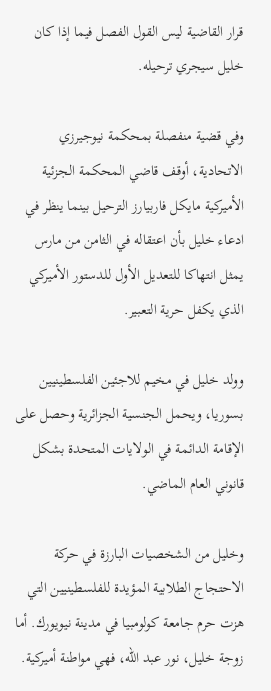قرار القاضية ليس القول الفصل فيما إذا كان خليل سيجري ترحيله.

وفي قضية منفصلة بمحكمة نيوجيرزي الاتحادية، أوقف قاضي المحكمة الجزئية الأميركية مايكل فاربيارز الترحيل بينما ينظر في ادعاء خليل بأن اعتقاله في الثامن من مارس يمثل انتهاكا للتعديل الأول للدستور الأميركي الذي يكفل حرية التعبير.

وولد خليل في مخيم للاجئين الفلسطينيين بسوريا، ويحمل الجنسية الجزائرية وحصل على الإقامة الدائمة في الولايات المتحدة بشكل قانوني العام الماضي.

وخليل من الشخصيات البارزة في حركة الاحتجاج الطلابية المؤيدة للفلسطينيين التي هزت حرم جامعة كولومبيا في مدينة نيويورك. أما زوجة خليل، نور عبد الله، فهي مواطنة أميركية.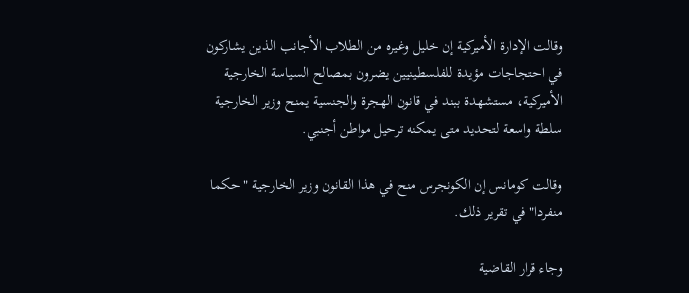وقالت الإدارة الأميركية إن خليل وغيره من الطلاب الأجانب الذين يشاركون في احتجاجات مؤيدة للفلسطينيين يضرون بمصالح السياسة الخارجية الأميركية، مستشهدة ببند في قانون الهجرة والجنسية يمنح وزير الخارجية سلطة واسعة لتحديد متى يمكنه ترحيل مواطن أجنبي.

وقالت كومانس إن الكونجرس منح في هذا القانون وزير الخارجية "حكما منفردا" في تقرير ذلك.

وجاء قرار القاضية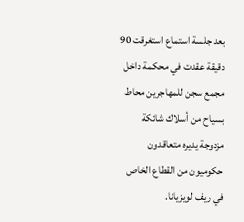بعد جلسة استماع استغرقت 90 دقيقة عقدت في محكمة داخل مجمع سجن للمهاجرين محاط بسياح من أسلاك شائكة مزدوجة يديره متعاقدون حكوميون من القطاع الخاص في ريف لويزيانا.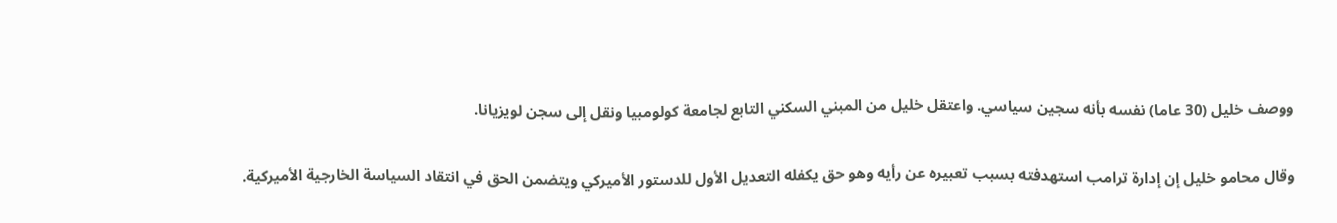ووصف خليل (30 عاما) نفسه بأنه سجين سياسي. واعتقل خليل من المبني السكني التابع لجامعة كولومبيا ونقل إلى سجن لويزيانا.

وقال محامو خليل إن إدارة ترامب استهدفته بسبب تعبيره عن رأيه وهو حق يكفله التعديل الأول للدستور الأميركي ويتضمن الحق في انتقاد السياسة الخارجية الأميركية.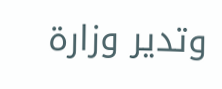وتدير وزارة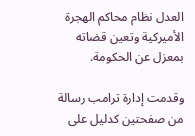العدل نظام محاكم الهجرة الأميركية وتعين قضاته بمعزل عن الحكومة.

وقدمت إدارة ترامب رسالة من صفحتين كدليل على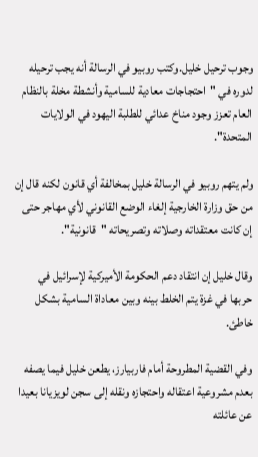وجوب ترحيل خليل.وكتب روبيو في الرسالة أنه يجب ترحيله لدوره في "احتجاجات معادية للسامية وأنشطة مخلة بالنظام العام تعزز وجود مناخ عدائي للطلبة اليهود في الولايات المتحدة".

ولم يتهم روبيو في الرسالة خليل بمخالفة أي قانون لكنه قال إن من حق وزارة الخارجية إلغاء الوضع القانوني لأي مهاجر حتى إن كانت معتقداته وصلاته وتصريحاته "قانونية".

وقال خليل إن انتقاد دعم الحكومة الأميركية لإسرائيل في حربها في غزة يتم الخلط بينه وبين معاداة السامية بشكل خاطئ.

وفي القضية المطروحة أمام فاربيارز، يطعن خليل فيما يصفه بعدم مشروعية اعتقاله واحتجازه ونقله إلى سجن لويزيانا بعيدا عن عائلته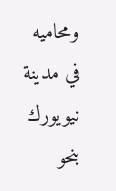ومحاميه في مدينة نيويورك بنحو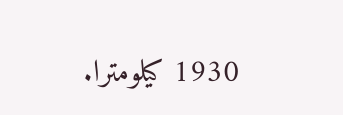1930 كيلومترا.